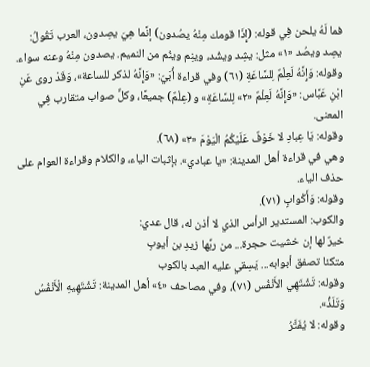فما لَهُ يلحن فِي قوله: (إِذَا قومك مِنْهُ يصُدون) إنَّما هِيَ يصِدون، العرب تَقُولُ: يصِد ويصُد «١» مثل: يشِد ويشُد، وينِم وينُم من النميم. يصدون مِنْهُ وعنه سواء.
وقوله: وَإِنَّهُ لَعِلْمٌ لِلسَّاعَةِ (٦١) وفي قراءة أُبَيّ: «وَإِنَّهُ لذكر للساعة»، وَقَدْ روى عَنِ ابْنِ عَبَّاس: «وَإِنَّهُ لَعِلْمٌ «٢» لِلسَّاعَةِ» و (عِلْمٌ) جميعًا، وكلٌّ صواب متقارب فِي المعنى.
وقوله: يَا عِبادِ لا خَوْفٌ عَلَيْكُمُ الْيَوْمَ «٣» (٦٨).
وهي في قراءة أهل المدينة: «يا عبادي». بإثبات الياء، والكلام وقراءة العوام على حذف الياء.
وقوله: وَأَكْوابٍ (٧١).
والكوب: المستدير الرأس الذي لا أذن له، قال عدي:
خيرٌ لها إن خشيت حجرة... من ربِّها زيدِ بن أيوبِ
متكئا تصفق أبوابه... يَسِقي عليه العبد بالكوب
وقوله: تَشْتَهِي الأَنْفُس (٧١)، وفي مصاحف «٤» أهل المدينة: تَشْتَهِيهِ الْأَنْفُسُ وَتَلَذُّ».
وقوله: لا يُفَتَّرُ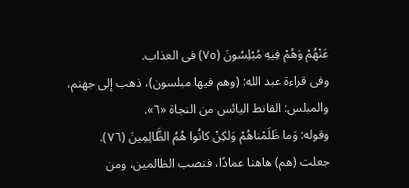عَنْهُمْ وَهُمْ فِيهِ مُبْلِسُونَ (٧٥) فى العذاب.
وفى قراءة عبد الله: (وهم فيها مبلسون)، ذهب إلى جهنم، والمبلس: القانط اليائس من النجاة «٦».
وقوله: وَما ظَلَمْناهُمْ وَلكِنْ كانُوا هُمُ الظَّالِمِينَ (٧٦).
جعلت (هم) هاهنا عمادًا، فنصب الظالمين، ومن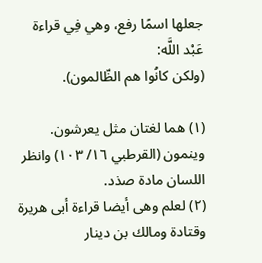جعلها اسمًا رفع، وهي فِي قراءة عَبْد اللَّه:
(ولكن كانُوا هم الظّالمون).

(١) هما لغتان مثل يعرشون. وينمون (القرطبي ١٦/ ١٠٣) وانظر اللسان مادة صذد.
(٢) لعلم وهى أيضا قراءة أبى هريرة وقتادة ومالك بن دينار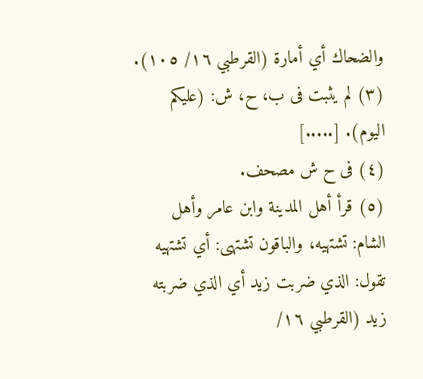والضحاك أي أمارة (القرطبي ١٦/ ١٠٥).
(٣) لم يثبت فى ب، ح، ش: (عليكم اليوم). [.....]
(٤) فى ح ش مصحف.
(٥) قرأ أهل المدينة وابن عامر وأهل الشام: تشتهيه، والباقون تشتهى: أي تشتهيه تقول: الذي ضربت زيد أي الذي ضربته زيد (القرطبي ١٦/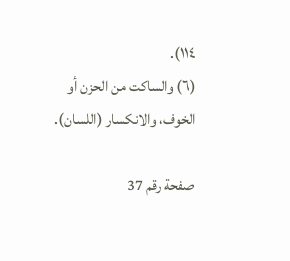١١٤).
(٦) والساكت من الحزن أو الخوف، والانكسار (اللسان).

صفحة رقم 37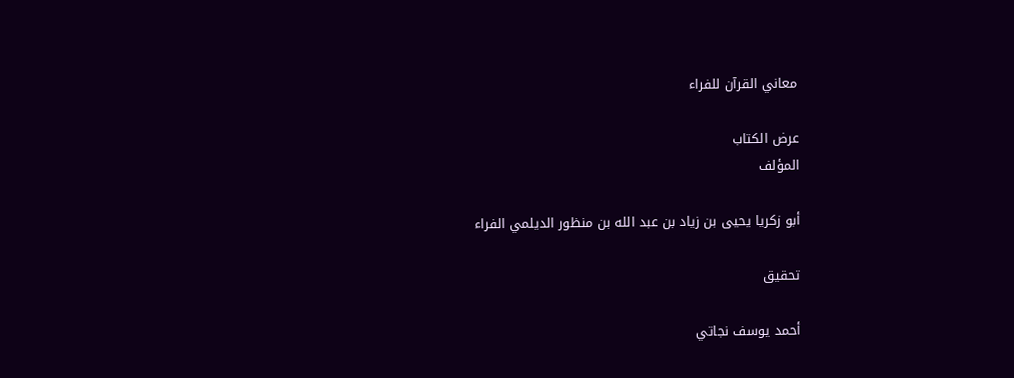معاني القرآن للفراء

عرض الكتاب
المؤلف

أبو زكريا يحيى بن زياد بن عبد الله بن منظور الديلمي الفراء

تحقيق

أحمد يوسف نجاتي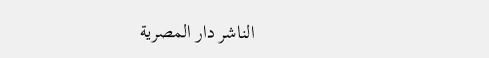الناشر دار المصرية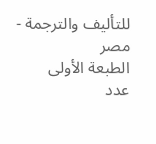للتأليف والترجمة - مصر
الطبعة الأولى
عدد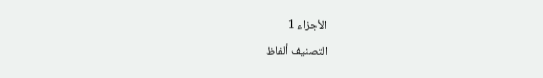الأجزاء 1
التصنيف ألفاظ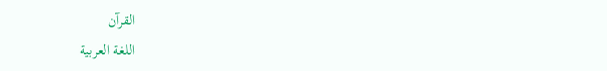القرآن
اللغة العربية